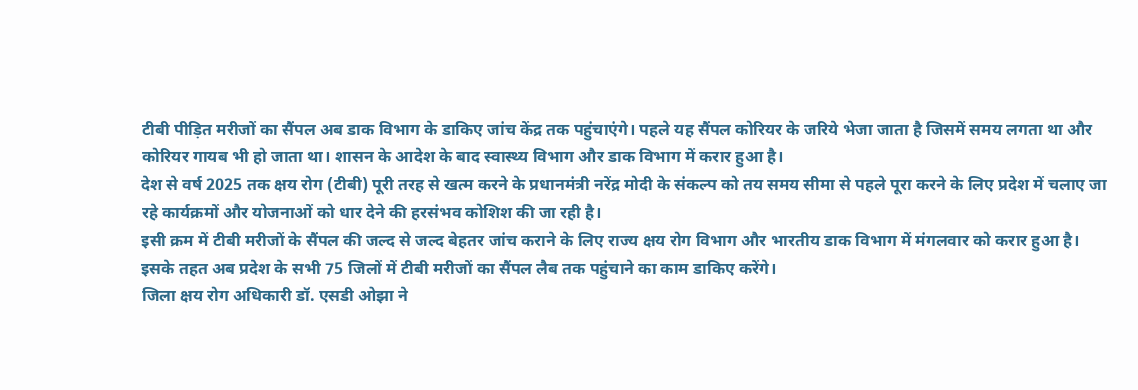टीबी पीड़ित मरीजों का सैंपल अब डाक विभाग के डाकिए जांच केंद्र तक पहुंचाएंगे। पहले यह सैंपल कोरियर के जरिये भेजा जाता है जिसमें समय लगता था और कोरियर गायब भी हो जाता था। शासन के आदेश के बाद स्वास्थ्य विभाग और डाक विभाग में करार हुआ है।
देश से वर्ष 2025 तक क्षय रोग (टीबी) पूरी तरह से खत्म करने के प्रधानमंत्री नरेंद्र मोदी के संकल्प को तय समय सीमा से पहले पूरा करने के लिए प्रदेश में चलाए जा रहे कार्यक्रमों और योजनाओं को धार देने की हरसंभव कोशिश की जा रही है।
इसी क्रम में टीबी मरीजों के सैंपल की जल्द से जल्द बेहतर जांच कराने के लिए राज्य क्षय रोग विभाग और भारतीय डाक विभाग में मंगलवार को करार हुआ है। इसके तहत अब प्रदेश के सभी 75 जिलों में टीबी मरीजों का सैंपल लैब तक पहुंचाने का काम डाकिए करेंगे।
जिला क्षय रोग अधिकारी डॉ. एसडी ओझा ने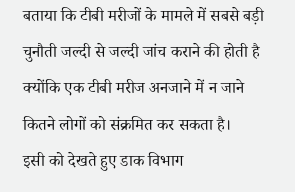बताया कि टीबी मरीजों के मामले में सबसे बड़ी चुनौती जल्दी से जल्दी जांच कराने की होती है क्योंकि एक टीबी मरीज अनजाने में न जाने कितने लोगों को संक्रमित कर सकता है।
इसी को देखते हुए डाक विभाग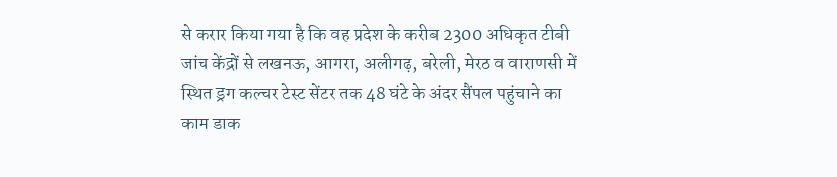से करार किया गया है कि वह प्रदेश के करीब 2300 अधिकृत टीबी जांच केंद्रों से लखनऊ, आगरा, अलीगढ़, बरेली, मेरठ व वाराणसी में स्थित ड्रग कल्चर टेस्ट सेंटर तक 48 घंटे के अंदर सैंपल पहुंचाने का काम डाक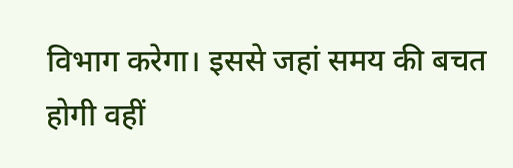विभाग करेगा। इससे जहां समय की बचत होगी वहीं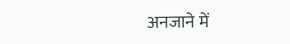अनजाने में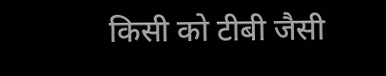किसी को टीबी जैसी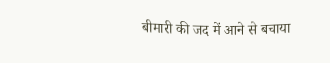बीमारी की जद में आने से बचाया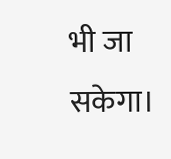भी जा सकेगा।